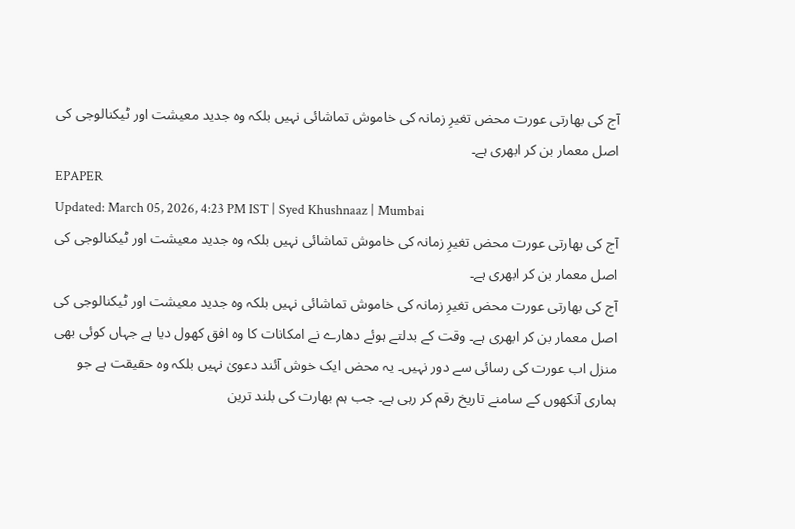آج کی بھارتی عورت محض تغیرِ زمانہ کی خاموش تماشائی نہیں بلکہ وہ جدید معیشت اور ٹیکنالوجی کی اصل معمار بن کر ابھری ہے۔
EPAPER
Updated: March 05, 2026, 4:23 PM IST | Syed Khushnaaz | Mumbai
آج کی بھارتی عورت محض تغیرِ زمانہ کی خاموش تماشائی نہیں بلکہ وہ جدید معیشت اور ٹیکنالوجی کی اصل معمار بن کر ابھری ہے۔
آج کی بھارتی عورت محض تغیرِ زمانہ کی خاموش تماشائی نہیں بلکہ وہ جدید معیشت اور ٹیکنالوجی کی اصل معمار بن کر ابھری ہے۔ وقت کے بدلتے ہوئے دھارے نے امکانات کا وہ افق کھول دیا ہے جہاں کوئی بھی منزل اب عورت کی رسائی سے دور نہیں۔ یہ محض ایک خوش آئند دعویٰ نہیں بلکہ وہ حقیقت ہے جو ہماری آنکھوں کے سامنے تاریخ رقم کر رہی ہے۔ جب ہم بھارت کی بلند ترین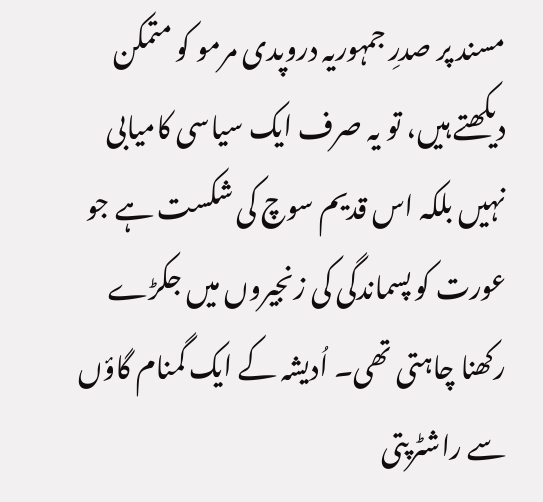مسند پر صدرِ جمہوریہ دروپدی مرمو کو متمکن دیکھتے ہیں، تو یہ صرف ایک سیاسی کامیابی نہیں بلکہ اس قدیم سوچ کی شکست ہے جو عورت کو پسماندگی کی زنجیروں میں جکڑے رکھنا چاہتی تھی۔ اُدیشہ کے ایک گمنام گاؤں سے راشٹرپتی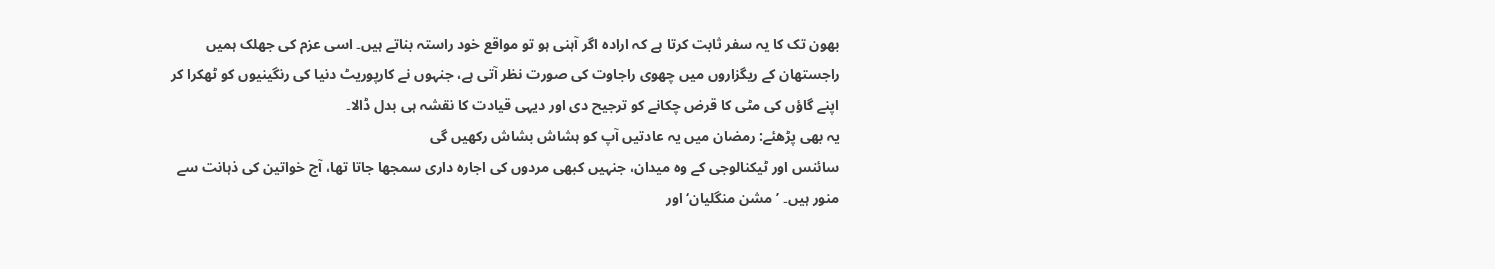بھون تک کا یہ سفر ثابت کرتا ہے کہ ارادہ اگر آہنی ہو تو مواقع خود راستہ بناتے ہیں۔ اسی عزم کی جھلک ہمیں راجستھان کے ریگزاروں میں چھوی راجاوت کی صورت نظر آتی ہے، جنہوں نے کارپوریٹ دنیا کی رنگینیوں کو ٹھکرا کر اپنے گاؤں کی مٹی کا قرض چکانے کو ترجیح دی اور دیہی قیادت کا نقشہ ہی بدل ڈالا۔
یہ بھی پڑھئے: رمضان میں یہ عادتیں آپ کو ہشاش بشاش رکھیں گی
سائنس اور ٹیکنالوجی کے وہ میدان، جنہیں کبھی مردوں کی اجارہ داری سمجھا جاتا تھا، آج خواتین کی ذہانت سے منور ہیں۔ ’مشن منگلیان‘ اور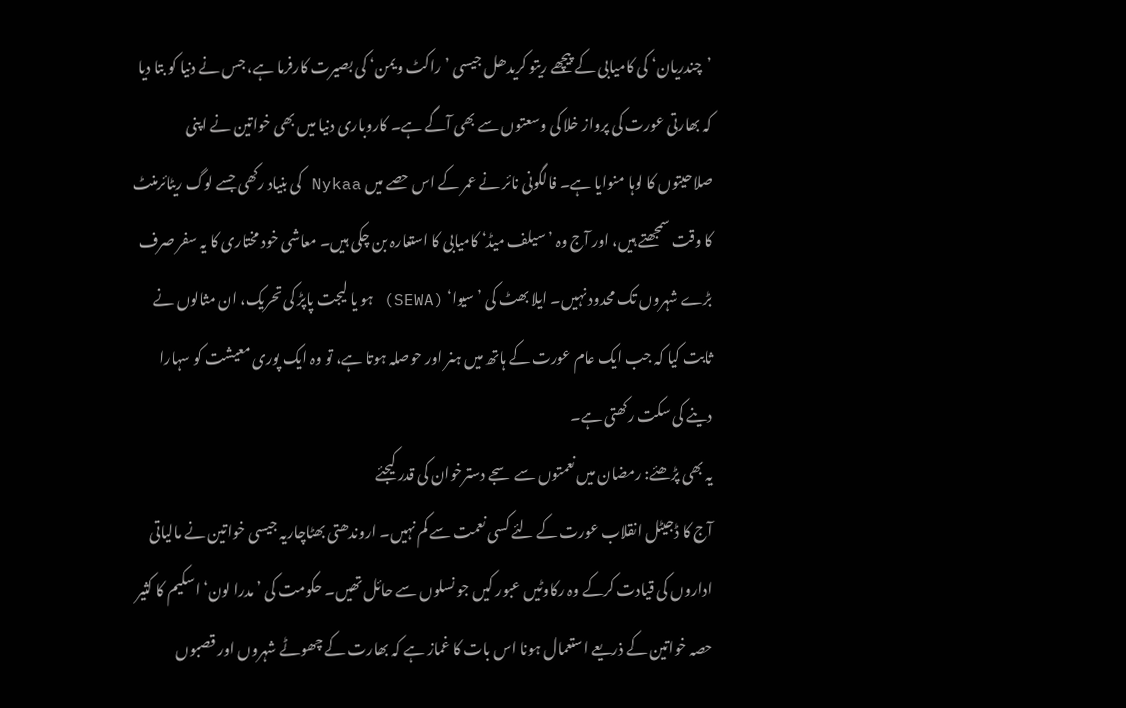’چندریان‘ کی کامیابی کے پیچھے ریتو کریدھل جیسی ’راکٹ ویمن‘ کی بصیرت کارفرما ہے، جس نے دنیا کو بتا دیا کہ بھارتی عورت کی پرواز خلا کی وسعتوں سے بھی آگے ہے۔ کاروباری دنیا میں بھی خواتین نے اپنی صلاحیتوں کا لوہا منوایا ہے۔ فالگونی نائر نے عمر کے اس حصے میں Nykaa کی بنیاد رکھی جسے لوگ ریٹائرمنٹ کا وقت سمجھتے ہیں، اور آج وہ ’سیلف میڈ‘ کامیابی کا استعارہ بن چکی ہیں۔ معاشی خود مختاری کا یہ سفر صرف بڑے شہروں تک محدود نہیں۔ ایلا بھٹ کی ’سیوا‘ (SEWA) ہو یا لیجت پاپڑ کی تحریک، ان مثالوں نے ثابت کیا کہ جب ایک عام عورت کے ہاتھ میں ہنر اور حوصلہ ہوتا ہے، تو وہ ایک پوری معیشت کو سہارا دینے کی سکت رکھتی ہے۔
یہ بھی پڑھئے: رمضان میں نعمتوں سے سجے دسترخوان کی قدر کیجئے
آج کا ڈجیٹل انقلاب عورت کے لئے کسی نعمت سے کم نہیں۔ اروندھتی بھٹاچاریہ جیسی خواتین نے مالیاتی اداروں کی قیادت کرکے وہ رکاوٹیں عبور کیں جو نسلوں سے حائل تھیں۔ حکومت کی ’مدرا لون‘ اسکیم کا کثیر حصہ خواتین کے ذریعے استعمال ہونا اس بات کا غماز ہے کہ بھارت کے چھوٹے شہروں اور قصبوں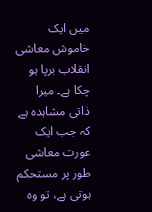میں ایک خاموش معاشی انقلاب برپا ہو چکا ہے۔ میرا ذاتی مشاہدہ ہے کہ جب ایک عورت معاشی طور پر مستحکم ہوتی ہے، تو وہ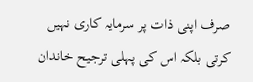صرف اپنی ذات پر سرمایہ کاری نہیں کرتی بلکہ اس کی پہلی ترجیح خاندان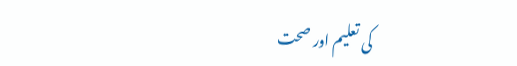کی تعلیم اور صحت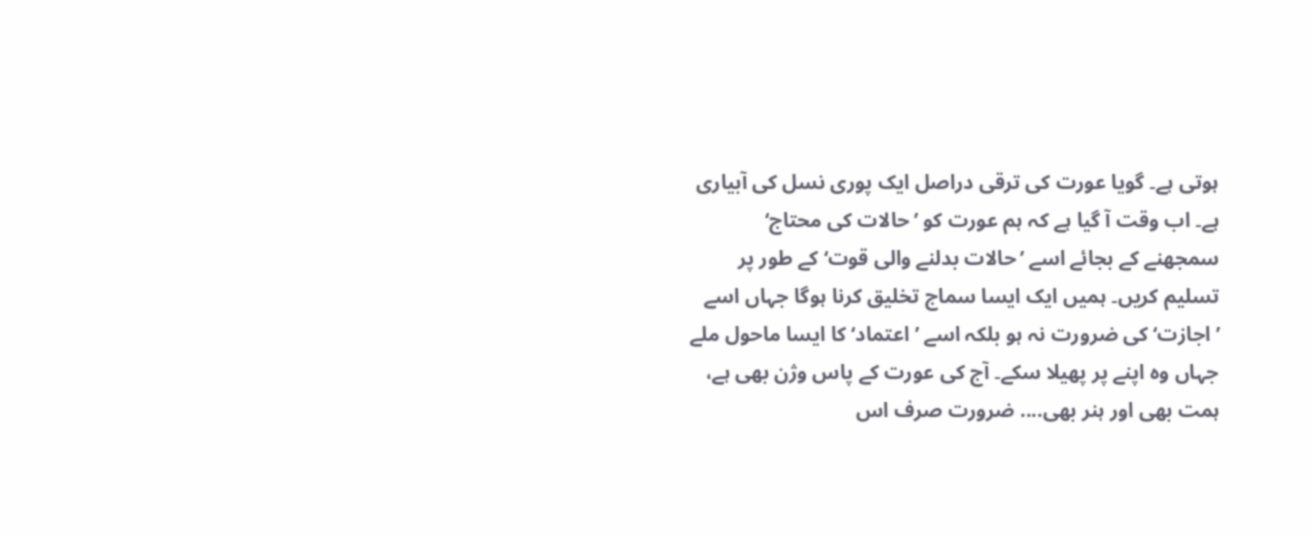ہوتی ہے۔ گویا عورت کی ترقی دراصل ایک پوری نسل کی آبیاری ہے۔ اب وقت آ گیا ہے کہ ہم عورت کو ’حالات کی محتاج‘ سمجھنے کے بجائے اسے ’حالات بدلنے والی قوت‘ کے طور پر تسلیم کریں۔ ہمیں ایک ایسا سماج تخلیق کرنا ہوگا جہاں اسے ’اجازت‘ کی ضرورت نہ ہو بلکہ اسے ’اعتماد‘ کا ایسا ماحول ملے جہاں وہ اپنے پر پھیلا سکے۔ آج کی عورت کے پاس وژن بھی ہے، ہمت بھی اور ہنر بھی.... ضرورت صرف اس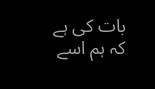بات کی ہے کہ ہم اسے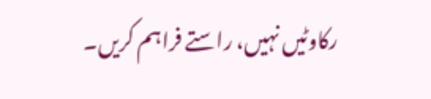رکاوٹیں نہیں، راستے فراہم کریں۔